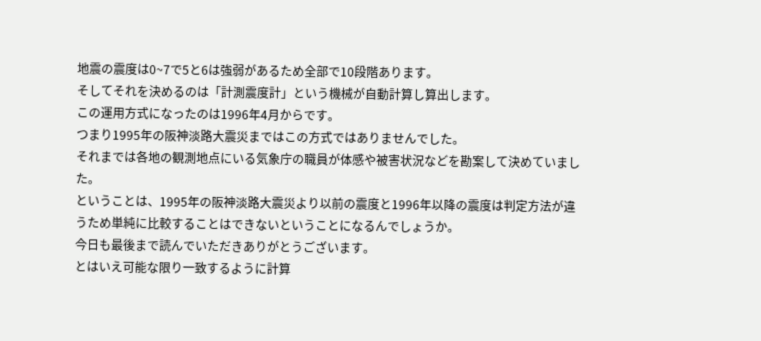地震の震度は0~7で5と6は強弱があるため全部で10段階あります。
そしてそれを決めるのは「計測震度計」という機械が自動計算し算出します。
この運用方式になったのは1996年4月からです。
つまり1995年の阪神淡路大震災まではこの方式ではありませんでした。
それまでは各地の観測地点にいる気象庁の職員が体感や被害状況などを勘案して決めていました。
ということは、1995年の阪神淡路大震災より以前の震度と1996年以降の震度は判定方法が違うため単純に比較することはできないということになるんでしょうか。
今日も最後まで読んでいただきありがとうございます。
とはいえ可能な限り一致するように計算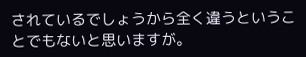されているでしょうから全く違うということでもないと思いますが。